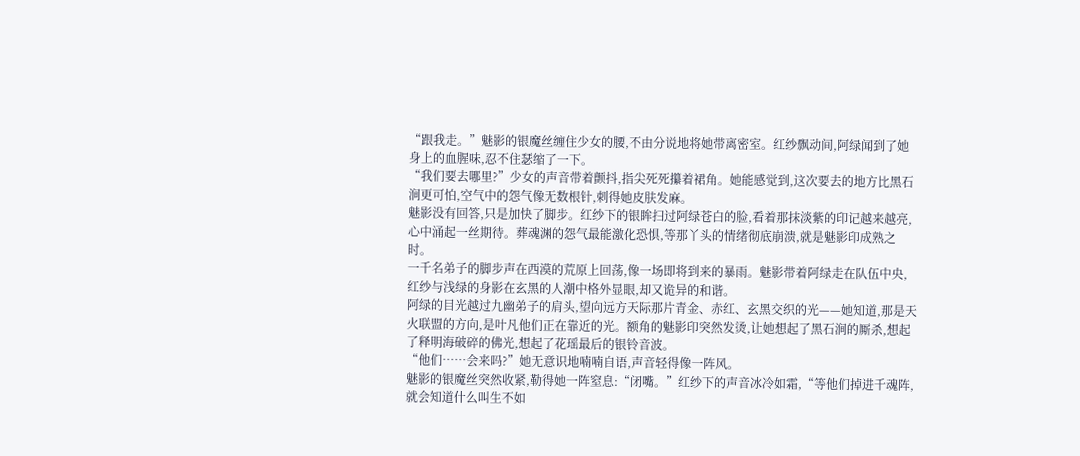“跟我走。”魅影的银魔丝缠住少女的腰,不由分说地将她带离密室。红纱飘动间,阿绿闻到了她身上的血腥味,忍不住瑟缩了一下。
“我们要去哪里?”少女的声音带着颤抖,指尖死死攥着裙角。她能感觉到,这次要去的地方比黑石涧更可怕,空气中的怨气像无数根针,刺得她皮肤发麻。
魅影没有回答,只是加快了脚步。红纱下的银眸扫过阿绿苍白的脸,看着那抹淡紫的印记越来越亮,心中涌起一丝期待。葬魂渊的怨气最能激化恐惧,等那丫头的情绪彻底崩溃,就是魅影印成熟之时。
一千名弟子的脚步声在西漠的荒原上回荡,像一场即将到来的暴雨。魅影带着阿绿走在队伍中央,红纱与浅绿的身影在玄黑的人潮中格外显眼,却又诡异的和谐。
阿绿的目光越过九幽弟子的肩头,望向远方天际那片青金、赤红、玄黑交织的光——她知道,那是天火联盟的方向,是叶凡他们正在靠近的光。额角的魅影印突然发烫,让她想起了黑石涧的厮杀,想起了释明海破碎的佛光,想起了花瑶最后的银铃音波。
“他们……会来吗?”她无意识地喃喃自语,声音轻得像一阵风。
魅影的银魔丝突然收紧,勒得她一阵窒息:“闭嘴。”红纱下的声音冰冷如霜,“等他们掉进千魂阵,就会知道什么叫生不如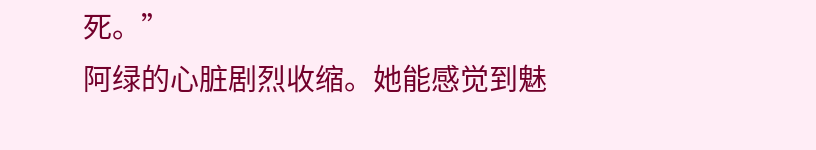死。”
阿绿的心脏剧烈收缩。她能感觉到魅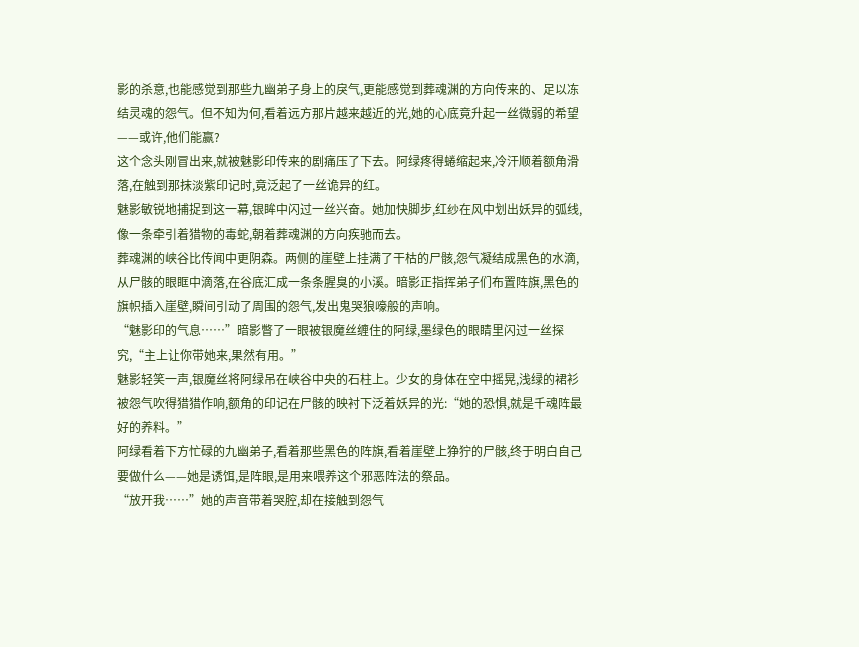影的杀意,也能感觉到那些九幽弟子身上的戾气,更能感觉到葬魂渊的方向传来的、足以冻结灵魂的怨气。但不知为何,看着远方那片越来越近的光,她的心底竟升起一丝微弱的希望——或许,他们能赢?
这个念头刚冒出来,就被魅影印传来的剧痛压了下去。阿绿疼得蜷缩起来,冷汗顺着额角滑落,在触到那抹淡紫印记时,竟泛起了一丝诡异的红。
魅影敏锐地捕捉到这一幕,银眸中闪过一丝兴奋。她加快脚步,红纱在风中划出妖异的弧线,像一条牵引着猎物的毒蛇,朝着葬魂渊的方向疾驰而去。
葬魂渊的峡谷比传闻中更阴森。两侧的崖壁上挂满了干枯的尸骸,怨气凝结成黑色的水滴,从尸骸的眼眶中滴落,在谷底汇成一条条腥臭的小溪。暗影正指挥弟子们布置阵旗,黑色的旗帜插入崖壁,瞬间引动了周围的怨气,发出鬼哭狼嚎般的声响。
“魅影印的气息……”暗影瞥了一眼被银魔丝缠住的阿绿,墨绿色的眼睛里闪过一丝探究,“主上让你带她来,果然有用。”
魅影轻笑一声,银魔丝将阿绿吊在峡谷中央的石柱上。少女的身体在空中摇晃,浅绿的裙衫被怨气吹得猎猎作响,额角的印记在尸骸的映衬下泛着妖异的光:“她的恐惧,就是千魂阵最好的养料。”
阿绿看着下方忙碌的九幽弟子,看着那些黑色的阵旗,看着崖壁上狰狞的尸骸,终于明白自己要做什么——她是诱饵,是阵眼,是用来喂养这个邪恶阵法的祭品。
“放开我……”她的声音带着哭腔,却在接触到怨气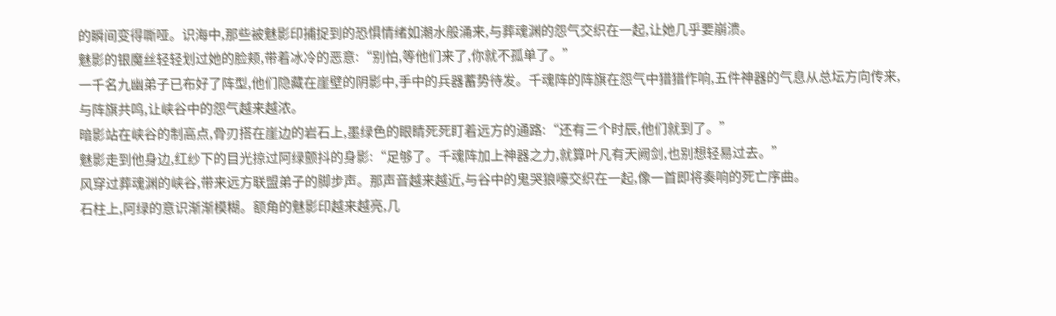的瞬间变得嘶哑。识海中,那些被魅影印捕捉到的恐惧情绪如潮水般涌来,与葬魂渊的怨气交织在一起,让她几乎要崩溃。
魅影的银魔丝轻轻划过她的脸颊,带着冰冷的恶意:“别怕,等他们来了,你就不孤单了。”
一千名九幽弟子已布好了阵型,他们隐藏在崖壁的阴影中,手中的兵器蓄势待发。千魂阵的阵旗在怨气中猎猎作响,五件神器的气息从总坛方向传来,与阵旗共鸣,让峡谷中的怨气越来越浓。
暗影站在峡谷的制高点,骨刃搭在崖边的岩石上,墨绿色的眼睛死死盯着远方的通路:“还有三个时辰,他们就到了。”
魅影走到他身边,红纱下的目光掠过阿绿颤抖的身影:“足够了。千魂阵加上神器之力,就算叶凡有天阙剑,也别想轻易过去。”
风穿过葬魂渊的峡谷,带来远方联盟弟子的脚步声。那声音越来越近,与谷中的鬼哭狼嚎交织在一起,像一首即将奏响的死亡序曲。
石柱上,阿绿的意识渐渐模糊。额角的魅影印越来越亮,几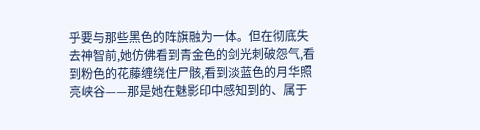乎要与那些黑色的阵旗融为一体。但在彻底失去神智前,她仿佛看到青金色的剑光刺破怨气,看到粉色的花藤缠绕住尸骸,看到淡蓝色的月华照亮峡谷——那是她在魅影印中感知到的、属于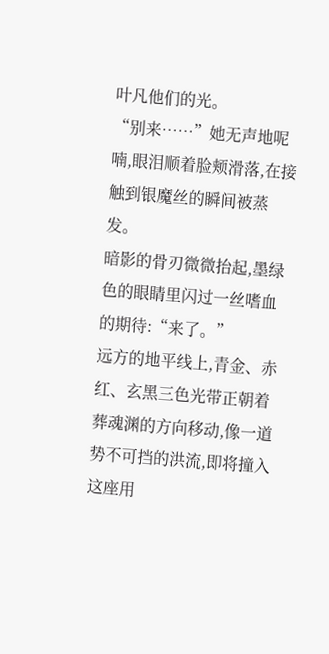叶凡他们的光。
“别来……”她无声地呢喃,眼泪顺着脸颊滑落,在接触到银魔丝的瞬间被蒸发。
暗影的骨刃微微抬起,墨绿色的眼睛里闪过一丝嗜血的期待:“来了。”
远方的地平线上,青金、赤红、玄黑三色光带正朝着葬魂渊的方向移动,像一道势不可挡的洪流,即将撞入这座用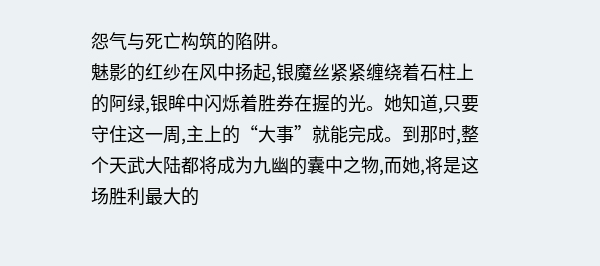怨气与死亡构筑的陷阱。
魅影的红纱在风中扬起,银魔丝紧紧缠绕着石柱上的阿绿,银眸中闪烁着胜券在握的光。她知道,只要守住这一周,主上的“大事”就能完成。到那时,整个天武大陆都将成为九幽的囊中之物,而她,将是这场胜利最大的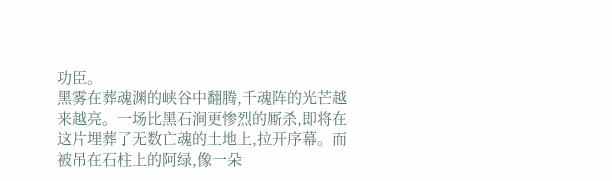功臣。
黑雾在葬魂渊的峡谷中翻腾,千魂阵的光芒越来越亮。一场比黑石涧更惨烈的厮杀,即将在这片埋葬了无数亡魂的土地上,拉开序幕。而被吊在石柱上的阿绿,像一朵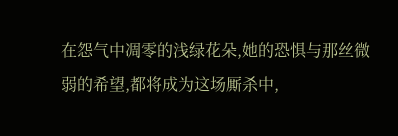在怨气中凋零的浅绿花朵,她的恐惧与那丝微弱的希望,都将成为这场厮杀中,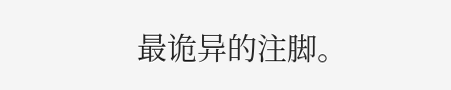最诡异的注脚。